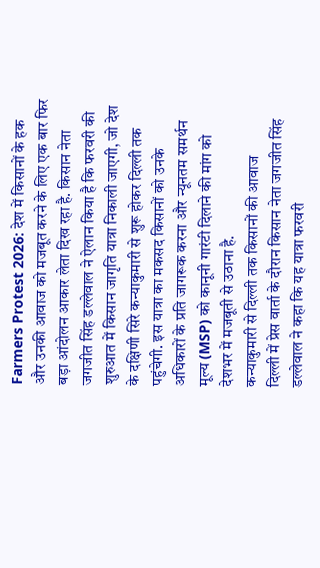Farmers Protest 2026: देश में किसानों के हक और उनकी आवाज को मजबूत करने के लिए एक बार फिर बड़ा आंदोलन आकार लेता दिख रहा है. किसान नेता जगजीत सिंह डल्लेवाल ने ऐलान किया है कि फरवरी की शुरुआत में किसान जागृति यात्रा निकाली जाएगी, जो देश के दक्षिणी सिरे कन्याकुमारी से शुरू होकर दिल्ली तक पहुंचेगी. इस यात्रा का मकसद किसानों को उनके अधिकारों के प्रति जागरूक करना और न्यूनतम समर्थन मूल्य (MSP) को कानूनी गारंटी दिलाने की मांग को देशभर में मजबूती से उठाना है.
कन्याकुमारी से दिल्ली तक किसानों की आवाज
दिल्ली में प्रेस वार्ता के दौरान किसान नेता जगजीत सिंह डल्लेवाल ने कहा कि यह यात्रा फरवरी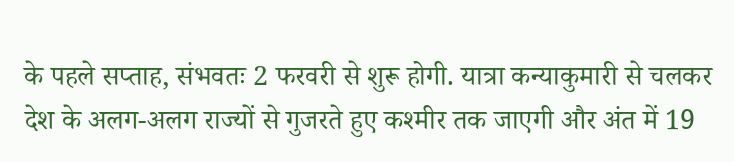के पहले सप्ताह, संभवतः 2 फरवरी से शुरू होगी. यात्रा कन्याकुमारी से चलकर देश के अलग-अलग राज्यों से गुजरते हुए कश्मीर तक जाएगी और अंत में 19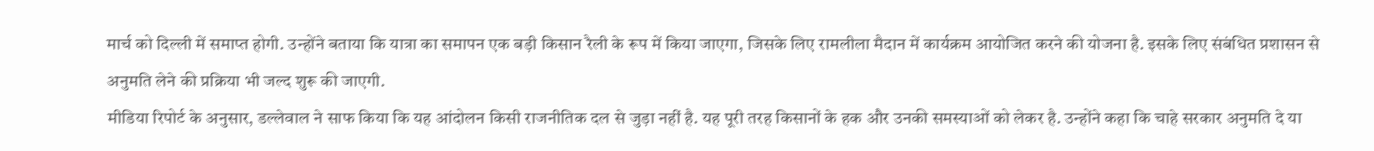मार्च को दिल्ली में समाप्त होगी. उन्होंने बताया कि यात्रा का समापन एक बड़ी किसान रैली के रूप में किया जाएगा, जिसके लिए रामलीला मैदान में कार्यक्रम आयोजित करने की योजना है. इसके लिए संबंधित प्रशासन से अनुमति लेने की प्रक्रिया भी जल्द शुरू की जाएगी.
मीडिया रिपोर्ट के अनुसार, डल्लेवाल ने साफ किया कि यह आंदोलन किसी राजनीतिक दल से जुड़ा नहीं है. यह पूरी तरह किसानों के हक और उनकी समस्याओं को लेकर है. उन्होंने कहा कि चाहे सरकार अनुमति दे या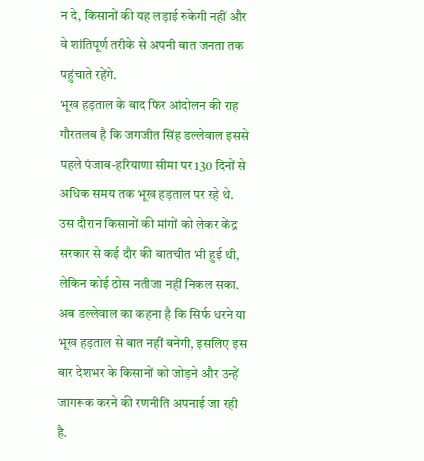न दे, किसानों की यह लड़ाई रुकेगी नहीं और वे शांतिपूर्ण तरीके से अपनी बात जनता तक पहुंचाते रहेंगे.
भूख हड़ताल के बाद फिर आंदोलन की राह
गौरतलब है कि जगजीत सिंह डल्लेवाल इससे पहले पंजाब-हरियाणा सीमा पर 130 दिनों से अधिक समय तक भूख हड़ताल पर रहे थे. उस दौरान किसानों की मांगों को लेकर केंद्र सरकार से कई दौर की बातचीत भी हुई थी, लेकिन कोई ठोस नतीजा नहीं निकल सका. अब डल्लेवाल का कहना है कि सिर्फ धरने या भूख हड़ताल से बात नहीं बनेगी, इसलिए इस बार देशभर के किसानों को जोड़ने और उन्हें जागरूक करने की रणनीति अपनाई जा रही है.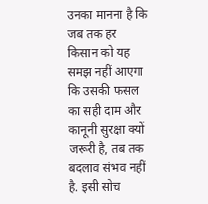उनका मानना है कि जब तक हर किसान को यह समझ नहीं आएगा कि उसकी फसल का सही दाम और कानूनी सुरक्षा क्यों जरूरी है, तब तक बदलाव संभव नहीं है. इसी सोच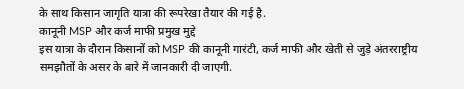के साथ किसान जागृति यात्रा की रूपरेखा तैयार की गई है.
कानूनी MSP और कर्ज माफी प्रमुख मुद्दे
इस यात्रा के दौरान किसानों को MSP की कानूनी गारंटी, कर्ज माफी और खेती से जुड़े अंतरराष्ट्रीय समझौतों के असर के बारे में जानकारी दी जाएगी.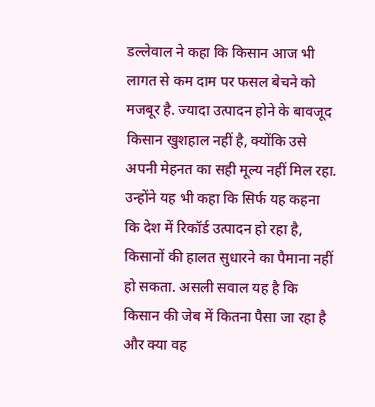डल्लेवाल ने कहा कि किसान आज भी लागत से कम दाम पर फसल बेचने को मजबूर है. ज्यादा उत्पादन होने के बावजूद किसान खुशहाल नहीं है, क्योंकि उसे अपनी मेहनत का सही मूल्य नहीं मिल रहा.
उन्होंने यह भी कहा कि सिर्फ यह कहना कि देश में रिकॉर्ड उत्पादन हो रहा है, किसानों की हालत सुधारने का पैमाना नहीं हो सकता. असली सवाल यह है कि किसान की जेब में कितना पैसा जा रहा है और क्या वह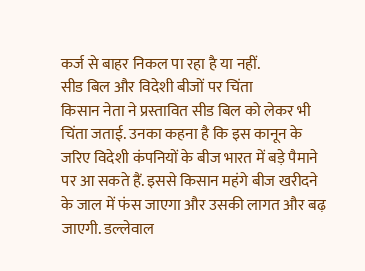कर्ज से बाहर निकल पा रहा है या नहीं.
सीड बिल और विदेशी बीजों पर चिंता
किसान नेता ने प्रस्तावित सीड बिल को लेकर भी चिंता जताई. उनका कहना है कि इस कानून के जरिए विदेशी कंपनियों के बीज भारत में बड़े पैमाने पर आ सकते हैं. इससे किसान महंगे बीज खरीदने के जाल में फंस जाएगा और उसकी लागत और बढ़ जाएगी. डल्लेवाल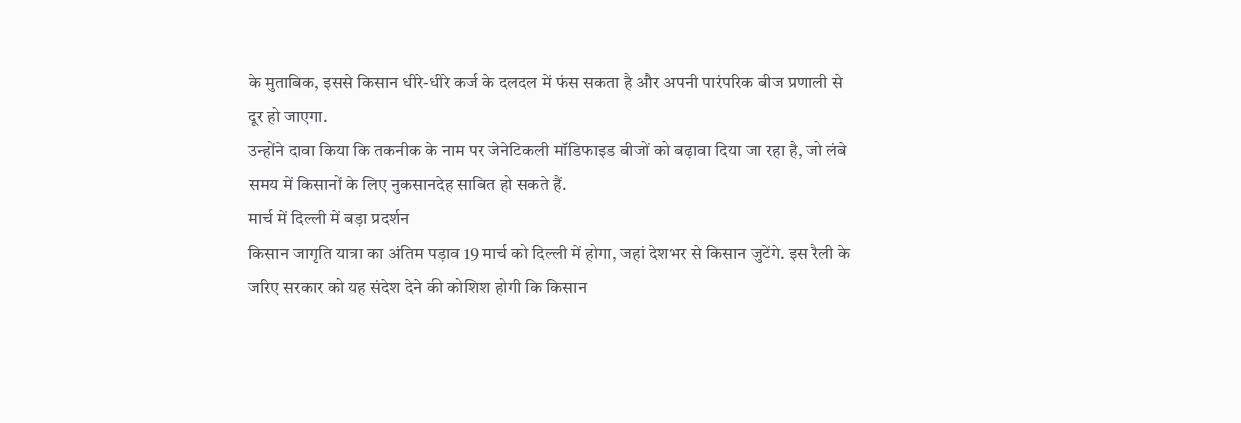के मुताबिक, इससे किसान धीरे-धीरे कर्ज के दलदल में फंस सकता है और अपनी पारंपरिक बीज प्रणाली से दूर हो जाएगा.
उन्होंने दावा किया कि तकनीक के नाम पर जेनेटिकली मॉडिफाइड बीजों को बढ़ावा दिया जा रहा है, जो लंबे समय में किसानों के लिए नुकसानदेह साबित हो सकते हैं.
मार्च में दिल्ली में बड़ा प्रदर्शन
किसान जागृति यात्रा का अंतिम पड़ाव 19 मार्च को दिल्ली में होगा, जहां देशभर से किसान जुटेंगे. इस रैली के जरिए सरकार को यह संदेश देने की कोशिश होगी कि किसान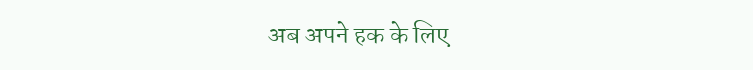अब अपने हक के लिए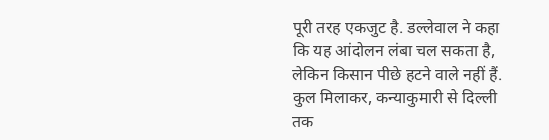पूरी तरह एकजुट है. डल्लेवाल ने कहा कि यह आंदोलन लंबा चल सकता है, लेकिन किसान पीछे हटने वाले नहीं हैं.
कुल मिलाकर, कन्याकुमारी से दिल्ली तक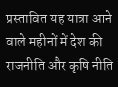प्रस्तावित यह यात्रा आने वाले महीनों में देश की राजनीति और कृषि नीति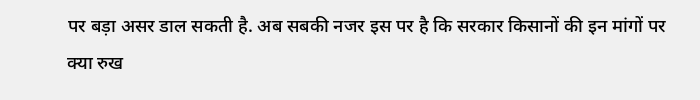पर बड़ा असर डाल सकती है. अब सबकी नजर इस पर है कि सरकार किसानों की इन मांगों पर क्या रुख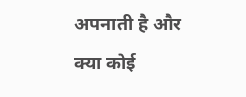अपनाती है और क्या कोई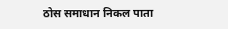ठोस समाधान निकल पाता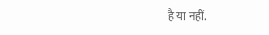है या नहीं.